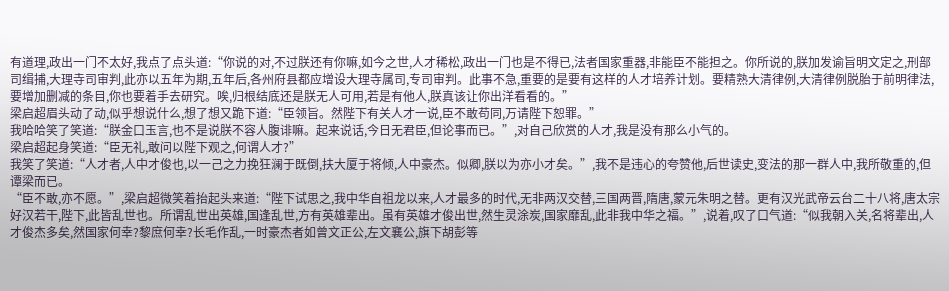有道理,政出一门不太好,我点了点头道:“你说的对,不过朕还有你嘛,如今之世,人才稀松,政出一门也是不得已,法者国家重器,非能臣不能担之。你所说的,朕加发谕旨明文定之,刑部司缉捕,大理寺司审判,此亦以五年为期,五年后,各州府县都应增设大理寺属司,专司审判。此事不急,重要的是要有这样的人才培养计划。要精熟大清律例,大清律例脱胎于前明律法,要增加删减的条目,你也要着手去研究。唉,归根结底还是朕无人可用,若是有他人,朕真该让你出洋看看的。”
梁启超眉头动了动,似乎想说什么,想了想又跪下道:“臣领旨。然陛下有关人才一说,臣不敢苟同,万请陛下恕罪。”
我哈哈笑了笑道:“朕金口玉言,也不是说朕不容人腹诽嘛。起来说话,今日无君臣,但论事而已。”,对自己欣赏的人才,我是没有那么小气的。
梁启超起身笑道:“臣无礼,敢问以陛下观之,何谓人才?”
我笑了笑道:“人才者,人中才俊也,以一己之力挽狂澜于既倒,扶大厦于将倾,人中豪杰。似卿,朕以为亦小才矣。”,我不是违心的夸赞他,后世读史,变法的那一群人中,我所敬重的,但谭梁而已。
“臣不敢,亦不愿。”,梁启超微笑着抬起头来道:“陛下试思之,我中华自祖龙以来,人才最多的时代,无非两汉交替,三国两晋,隋唐,蒙元朱明之替。更有汉光武帝云台二十八将,唐太宗好汉若干,陛下,此皆乱世也。所谓乱世出英雄,国逢乱世,方有英雄辈出。虽有英雄才俊出世,然生灵涂炭,国家靡乱,此非我中华之福。”,说着,叹了口气道:“似我朝入关,名将辈出,人才俊杰多矣,然国家何幸?黎庶何幸?长毛作乱,一时豪杰者如曾文正公,左文襄公,旗下胡彭等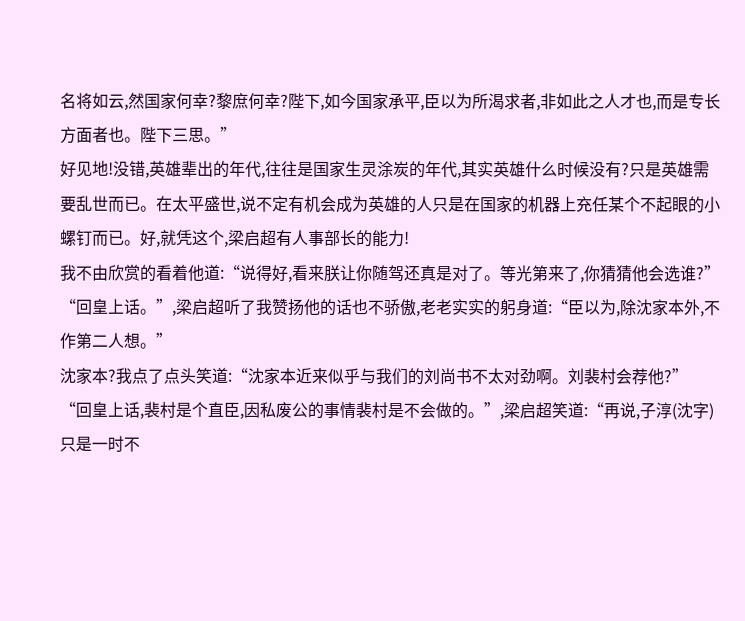名将如云,然国家何幸?黎庶何幸?陛下,如今国家承平,臣以为所渴求者,非如此之人才也,而是专长方面者也。陛下三思。”
好见地!没错,英雄辈出的年代,往往是国家生灵涂炭的年代,其实英雄什么时候没有?只是英雄需要乱世而已。在太平盛世,说不定有机会成为英雄的人只是在国家的机器上充任某个不起眼的小螺钉而已。好,就凭这个,梁启超有人事部长的能力!
我不由欣赏的看着他道:“说得好,看来朕让你随驾还真是对了。等光第来了,你猜猜他会选谁?”
“回皇上话。”,梁启超听了我赞扬他的话也不骄傲,老老实实的躬身道:“臣以为,除沈家本外,不作第二人想。”
沈家本?我点了点头笑道:“沈家本近来似乎与我们的刘尚书不太对劲啊。刘裴村会荐他?”
“回皇上话,裴村是个直臣,因私废公的事情裴村是不会做的。”,梁启超笑道:“再说,子淳(沈字)只是一时不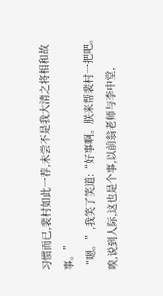习惯而已,裴村如此一荐,未尝不是我大清之将相和故事。”
“嗯。”,我笑了笑道:“好事啊。朕来帮裴村一把吧。唉,说到人际,这也是个事,以前翁老师与李中堂,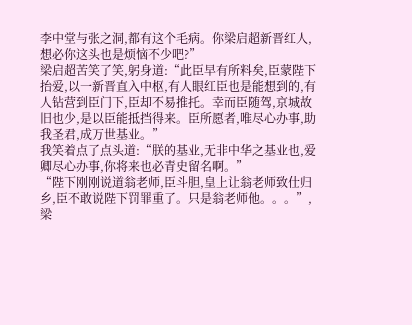李中堂与张之洞,都有这个毛病。你梁启超新晋红人,想必你这头也是烦恼不少吧?”
梁启超苦笑了笑,躬身道:“此臣早有所料矣,臣蒙陛下抬爱,以一新晋直入中枢,有人眼红臣也是能想到的,有人钻营到臣门下,臣却不易推托。幸而臣随驾,京城故旧也少,是以臣能抵挡得来。臣所愿者,唯尽心办事,助我圣君,成万世基业。”
我笑着点了点头道:“朕的基业,无非中华之基业也,爱卿尽心办事,你将来也必青史留名啊。”
“陛下刚刚说道翁老师,臣斗胆,皇上让翁老师致仕归乡,臣不敢说陛下罚罪重了。只是翁老师他。。。”,梁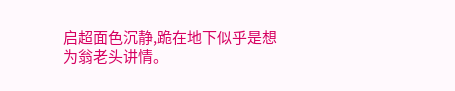启超面色沉静,跪在地下似乎是想为翁老头讲情。